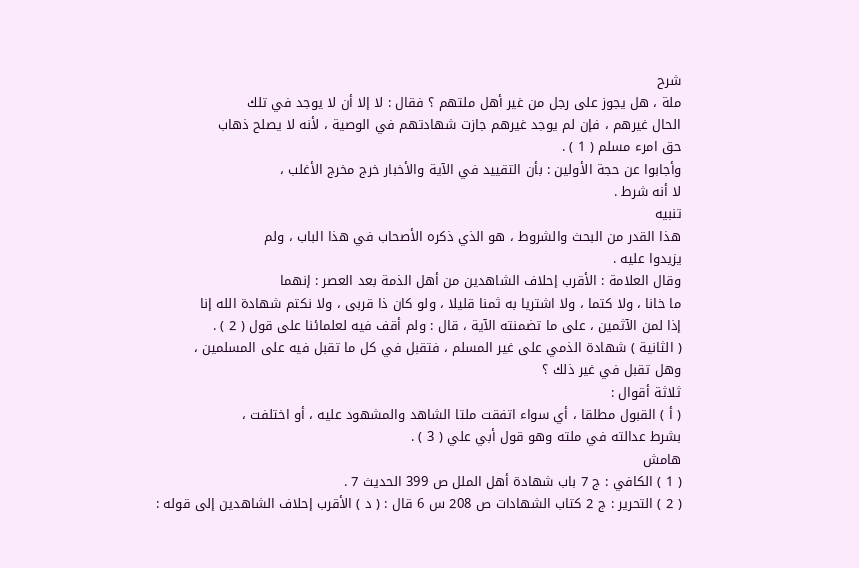شرح
ملة ، هل يجوز على رجل من غير أهل ملتهم ؟ فقال : لا إلا أن لا يوجد في تلك
الحال غيرهم ، فإن لم يوجد غيرهم جازت شهادتهم في الوصية ، لأنه لا يصلح ذهاب
حق امرء مسلم ( 1 ) .
وأجابوا عن حجة الأولين : بأن التقييد في الآية والأخبار خرج مخرج الأغلب ،
لا أنه شرط .
تنبيه
هذا القدر من البحث والشروط ، هو الذي ذكره الأصحاب في هذا الباب ، ولم
يزيدوا عليه .
وقال العلامة : الأقرب إحلاف الشاهدين من أهل الذمة بعد العصر : إنهما
ما خانا ، ولا كتما ، ولا اشتريا به ثمنا قليلا ، ولو كان ذا قربى ، ولا نكتم شهادة الله إنا
إذا لمن الآثمين ، على ما تضمنته الآية ، قال : ولم أقف فيه لعلمائنا على قول ( 2 ) .
( الثانية ) شهادة الذمي على غير المسلم ، فتقبل في كل ما تقبل فيه على المسلمين ،
وهل تقبل في غير ذلك ؟
ثلاثة أقوال :
( أ ) القبول مطلقا ، أي سواء اتفقت ملتا الشاهد والمشهود عليه ، أو اختلفت ،
بشرط عدالته في ملته وهو قول أبي علي ( 3 ) .
هامش
( 1 ) الكافي : ج 7 باب شهادة أهل الملل ص 399 الحديث 7 .
( 2 ) التحرير : ج 2 كتاب الشهادات ص 208 س 6 قال : ( د ) الأقرب إحلاف الشاهدين إلى قوله :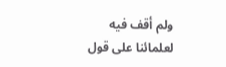ولم أقف فيه لعلمائنا على قول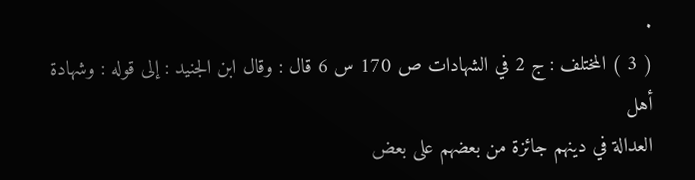.
( 3 ) المختلف : ج 2 في الشهادات ص 170 س 6 قال : وقال ابن الجنيد : إلى قوله : وشهادة أهل
العدالة في دينهم جائزة من بعضهم على بعض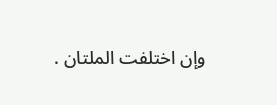وإن اختلفت الملتان .